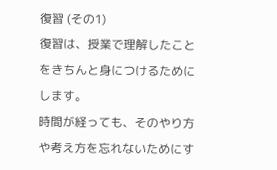復習 (その1)
復習は、授業で理解したことをきちんと身につけるためにします。
時間が経っても、そのやり方や考え方を忘れないためにす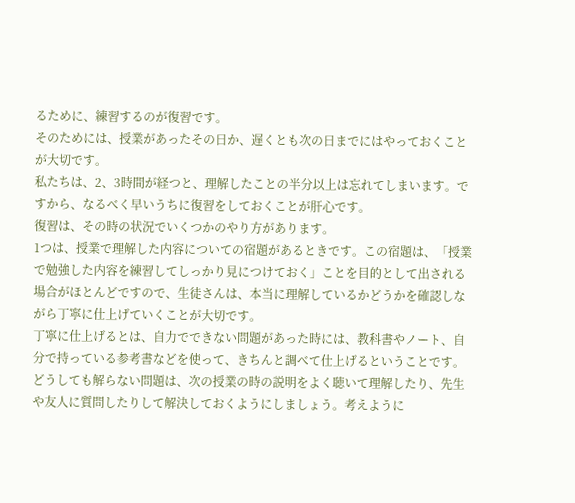るために、練習するのが復習です。
そのためには、授業があったその日か、遅くとも次の日までにはやっておくことが大切です。
私たちは、2、3時間が経つと、理解したことの半分以上は忘れてしまいます。ですから、なるべく早いうちに復習をしておくことが肝心です。
復習は、その時の状況でいくつかのやり方があります。
1つは、授業で理解した内容についての宿題があるときです。この宿題は、「授業で勉強した内容を練習してしっかり見につけておく」ことを目的として出される場合がほとんどですので、生徒さんは、本当に理解しているかどうかを確認しながら丁寧に仕上げていくことが大切です。
丁寧に仕上げるとは、自力でできない問題があった時には、教科書やノート、自分で持っている参考書などを使って、きちんと調べて仕上げるということです。どうしても解らない問題は、次の授業の時の説明をよく聴いて理解したり、先生や友人に質問したりして解決しておくようにしましょう。考えように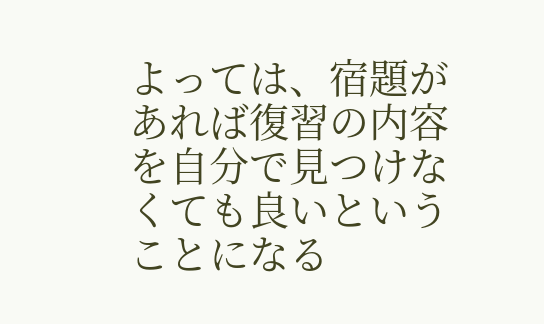よっては、宿題があれば復習の内容を自分で見つけなくても良いということになる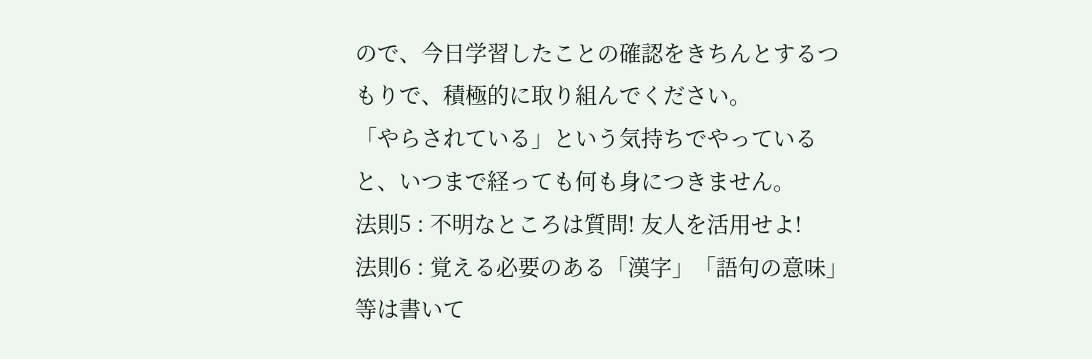ので、今日学習したことの確認をきちんとするつもりで、積極的に取り組んでください。
「やらされている」という気持ちでやっていると、いつまで経っても何も身につきません。
法則5 : 不明なところは質問! 友人を活用せよ!
法則6 : 覚える必要のある「漢字」「語句の意味」等は書いて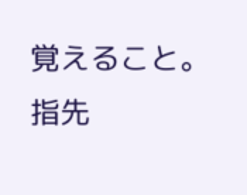覚えること。
指先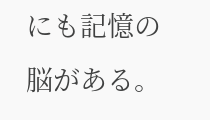にも記憶の脳がある。